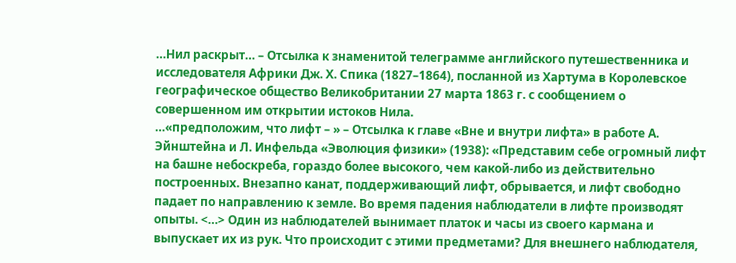…Нил раскрыт… – Отсылка к знаменитой телеграмме английского путешественника и исследователя Африки Дж. Х. Спика (1827–1864), посланной из Хартума в Королевское географическое общество Великобритании 27 марта 1863 г. с сообщением о совершенном им открытии истоков Нила.
…«предположим, что лифт – » – Отсылка к главе «Вне и внутри лифта» в работе А. Эйнштейна и Л. Инфельда «Эволюция физики» (1938): «Представим себе огромный лифт на башне небоскреба, гораздо более высокого, чем какой-либо из действительно построенных. Внезапно канат, поддерживающий лифт, обрывается, и лифт свободно падает по направлению к земле. Во время падения наблюдатели в лифте производят опыты. <…> Один из наблюдателей вынимает платок и часы из своего кармана и выпускает их из рук. Что происходит с этими предметами? Для внешнего наблюдателя,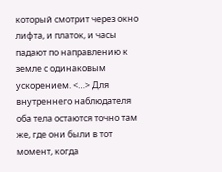который смотрит через окно лифта, и платок, и часы падают по направлению к земле с одинаковым ускорением. <…> Для внутреннего наблюдателя оба тела остаются точно там же, где они были в тот момент, когда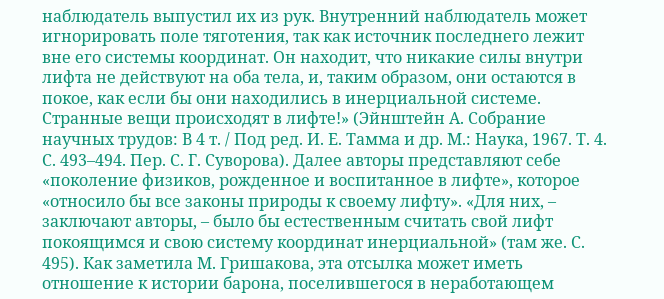наблюдатель выпустил их из рук. Внутренний наблюдатель может игнорировать поле тяготения, так как источник последнего лежит вне его системы координат. Он находит, что никакие силы внутри лифта не действуют на оба тела, и, таким образом, они остаются в покое, как если бы они находились в инерциальной системе. Странные вещи происходят в лифте!» (Эйнштейн А. Собрание научных трудов: В 4 т. / Под ред. И. Е. Тамма и др. М.: Наука, 1967. Т. 4. С. 493–494. Пер. С. Г. Суворова). Далее авторы представляют себе «поколение физиков, рожденное и воспитанное в лифте», которое «относило бы все законы природы к своему лифту». «Для них, – заключают авторы, – было бы естественным считать свой лифт покоящимся и свою систему координат инерциальной» (там же. С. 495). Как заметила М. Гришакова, эта отсылка может иметь отношение к истории барона, поселившегося в неработающем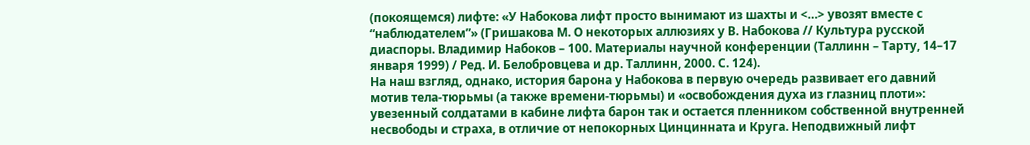(покоящемся) лифте: «У Набокова лифт просто вынимают из шахты и <…> увозят вместе с “наблюдателем”» (Гришакова М. О некоторых аллюзиях у В. Набокова // Культура русской диаспоры. Владимир Набоков – 100. Материалы научной конференции (Таллинн – Тарту, 14–17 января 1999) / Ред. И. Белобровцева и др. Таллинн, 2000. С. 124).
На наш взгляд, однако, история барона у Набокова в первую очередь развивает его давний мотив тела-тюрьмы (а также времени-тюрьмы) и «освобождения духа из глазниц плоти»: увезенный солдатами в кабине лифта барон так и остается пленником собственной внутренней несвободы и страха, в отличие от непокорных Цинцинната и Круга. Неподвижный лифт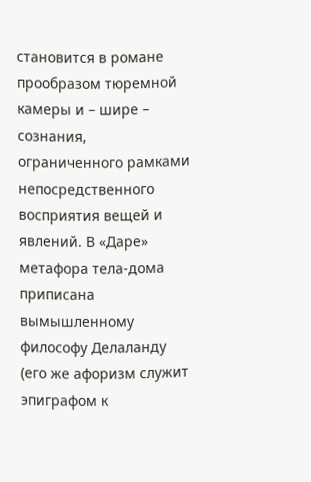становится в романе прообразом тюремной камеры и – шире – сознания, ограниченного рамками непосредственного восприятия вещей и явлений. В «Даре» метафора тела-дома приписана вымышленному философу Делаланду (его же афоризм служит эпиграфом к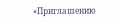«Приглашению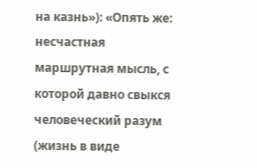на казнь»): «Опять же: несчастная маршрутная мысль, с которой давно свыкся человеческий разум (жизнь в виде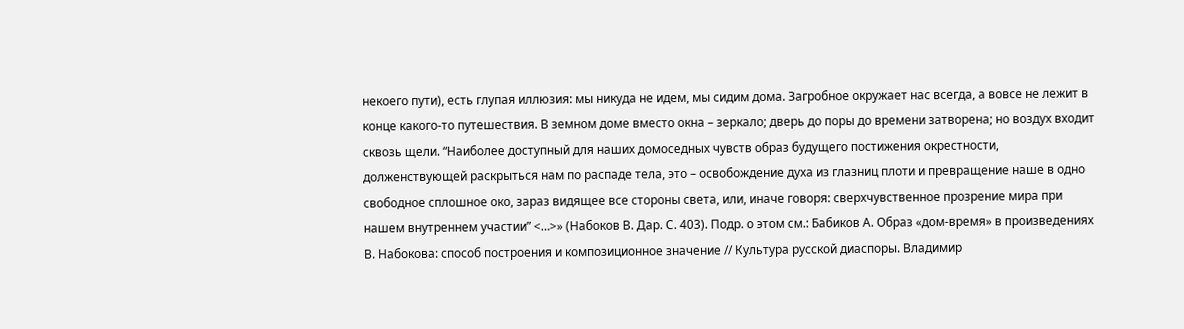некоего пути), есть глупая иллюзия: мы никуда не идем, мы сидим дома. Загробное окружает нас всегда, а вовсе не лежит в конце какого-то путешествия. В земном доме вместо окна – зеркало; дверь до поры до времени затворена; но воздух входит сквозь щели. “Наиболее доступный для наших домоседных чувств образ будущего постижения окрестности, долженствующей раскрыться нам по распаде тела, это – освобождение духа из глазниц плоти и превращение наше в одно свободное сплошное око, зараз видящее все стороны света, или, иначе говоря: сверхчувственное прозрение мира при нашем внутреннем участии” <…>» (Набоков В. Дар. С. 403). Подр. о этом см.: Бабиков А. Образ «дом-время» в произведениях В. Набокова: способ построения и композиционное значение // Культура русской диаспоры. Владимир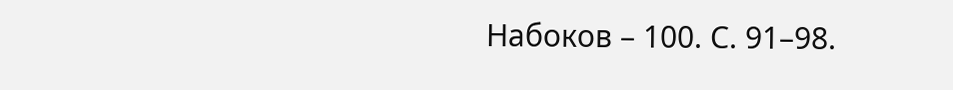Набоков – 100. С. 91–98.